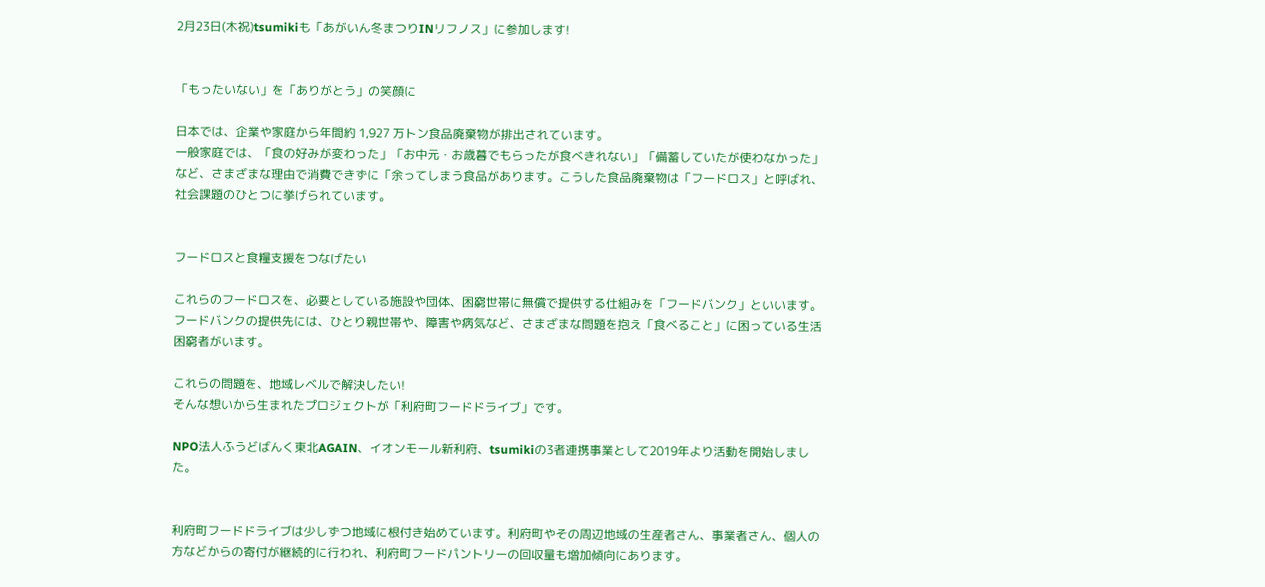2月23日(木祝)tsumikiも「あがいん冬まつりINリフノス」に参加します!


「もったいない」を「ありがとう」の笑顔に

日本では、企業や家庭から年間約 1,927 万トン食品廃棄物が排出されています。
一般家庭では、「食の好みが変わった」「お中元・お歳暮でもらったが食べきれない」「備蓄していたが使わなかった」など、さまざまな理由で消費できずに「余ってしまう食品があります。こうした食品廃棄物は「フードロス」と呼ばれ、社会課題のひとつに挙げられています。


フードロスと食糧支援をつなげたい

これらのフードロスを、必要としている施設や団体、困窮世帯に無償で提供する仕組みを「フードバンク」といいます。フードバンクの提供先には、ひとり親世帯や、障害や病気など、さまざまな問題を抱え「食べること」に困っている生活困窮者がいます。

これらの問題を、地域レベルで解決したい!
そんな想いから生まれたプロジェクトが「利府町フードドライブ」です。

NPO法人ふうどばんく東北AGAIN、イオンモール新利府、tsumikiの3者連携事業として2019年より活動を開始しました。


利府町フードドライブは少しずつ地域に根付き始めています。利府町やその周辺地域の生産者さん、事業者さん、個人の方などからの寄付が継続的に行われ、利府町フードパントリーの回収量も増加傾向にあります。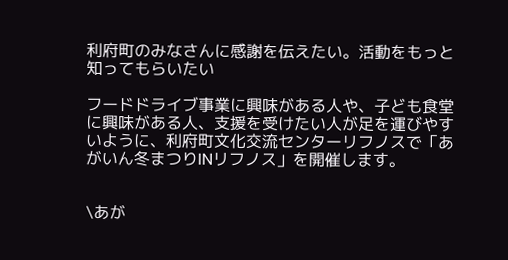利府町のみなさんに感謝を伝えたい。活動をもっと知ってもらいたい

フードドライブ事業に興味がある人や、子ども食堂に興味がある人、支援を受けたい人が足を運びやすいように、利府町文化交流センターリフノスで「あがいん冬まつりINリフノス」を開催します。


\あが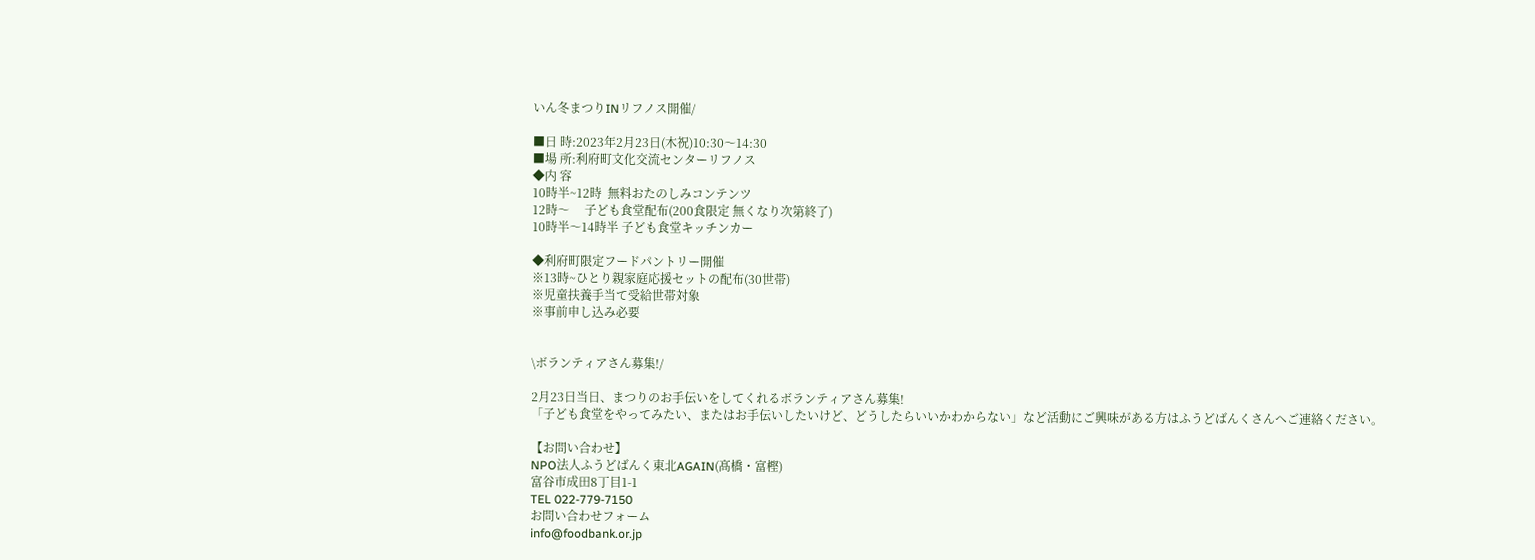いん冬まつりINリフノス開催/

■日 時:2023年2月23日(木祝)10:30〜14:30
■場 所:利府町文化交流センターリフノス
◆内 容
10時半~12時  無料おたのしみコンテンツ
12時〜     子ども食堂配布(200食限定 無くなり次第終了)
10時半〜14時半 子ども食堂キッチンカー

◆利府町限定フードパントリー開催
※13時~ひとり親家庭応援セットの配布(30世帯)
※児童扶養手当て受給世帯対象
※事前申し込み必要


\ボランティアさん募集!/

2月23日当日、まつりのお手伝いをしてくれるボランティアさん募集!
「子ども食堂をやってみたい、またはお手伝いしたいけど、どうしたらいいかわからない」など活動にご興味がある方はふうどばんくさんへご連絡ください。

【お問い合わせ】
NPO法人ふうどばんく東北AGAIN(髙橋・富樫)
富谷市成田8丁目1-1
TEL 022-779-7150
お問い合わせフォーム
info@foodbank.or.jp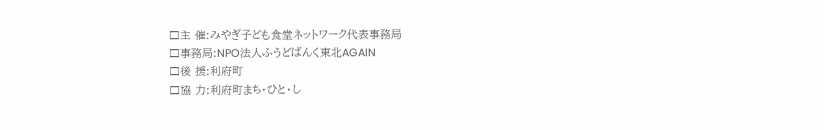□主 催:みやぎ子ども食堂ネットワーク代表事務局
□事務局:NPO法人ふうどばんく東北AGAIN
□後 援:利府町
□協 力:利府町まち・ひと・し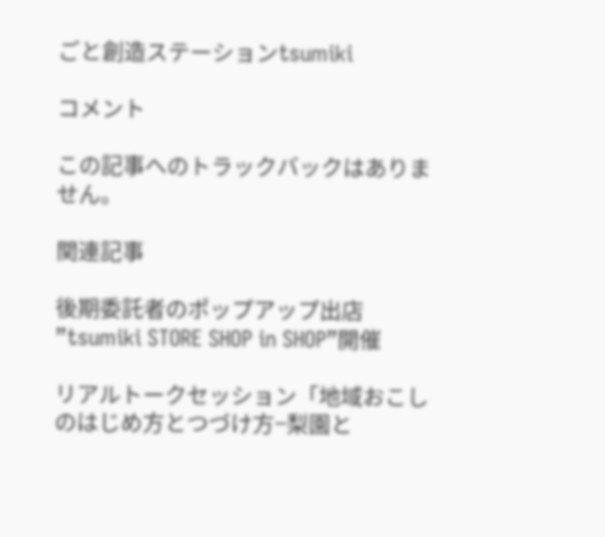ごと創造ステーションtsumiki

コメント

この記事へのトラックバックはありません。

関連記事

後期委託者のポップアップ出店 ”tsumiki STORE SHOP in SHOP”開催

リアルトークセッション「地域おこしのはじめ方とつづけ方−梨園と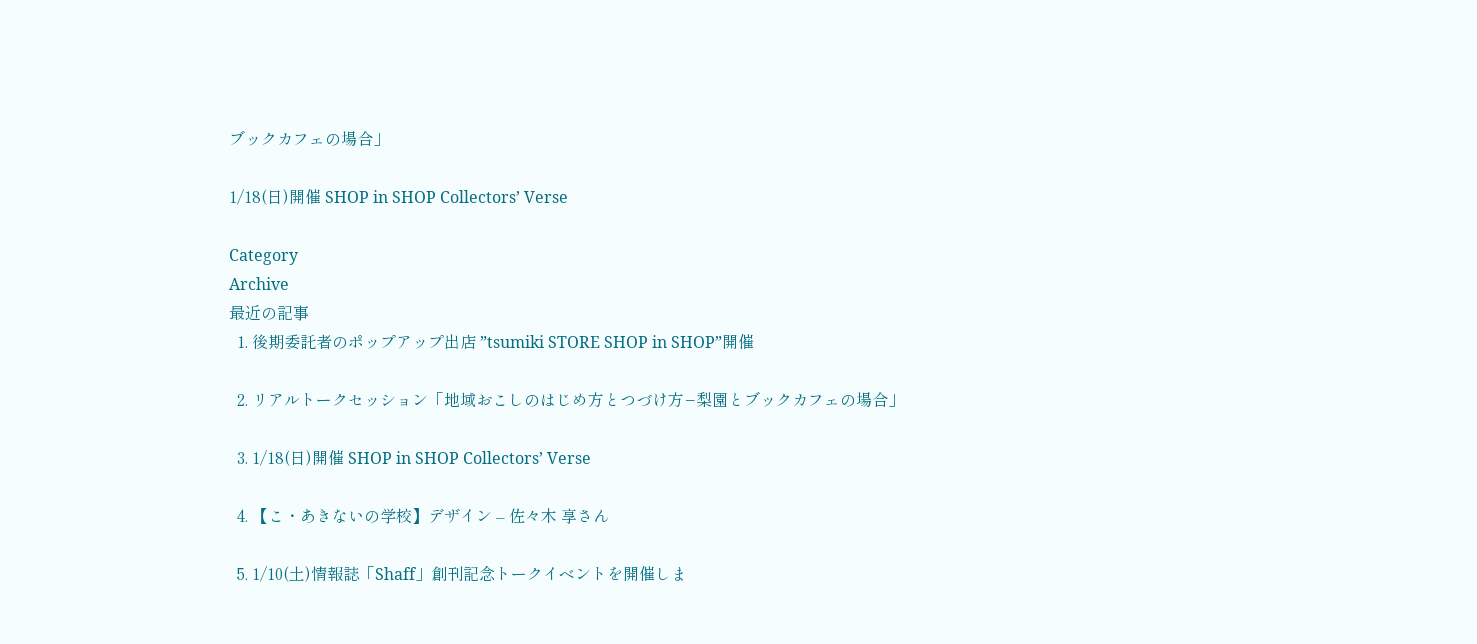ブックカフェの場合」

1/18(日)開催 SHOP in SHOP Collectors’ Verse

Category
Archive
最近の記事
  1. 後期委託者のポップアップ出店 ”tsumiki STORE SHOP in SHOP”開催

  2. リアルトークセッション「地域おこしのはじめ方とつづけ方−梨園とブックカフェの場合」

  3. 1/18(日)開催 SHOP in SHOP Collectors’ Verse

  4. 【こ・あきないの学校】デザイン – 佐々木 享さん

  5. 1/10(土)情報誌「Shaff」創刊記念トークイベントを開催しま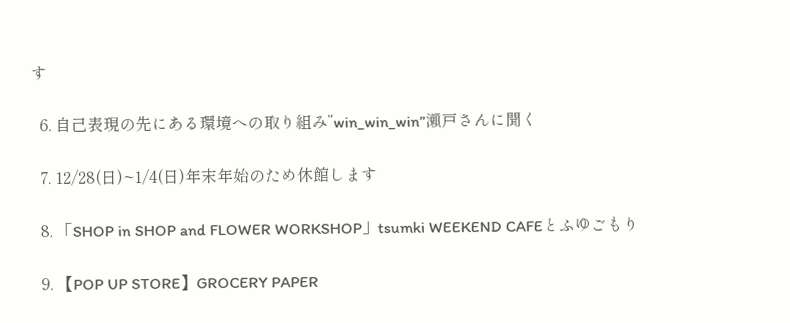す

  6. 自己表現の先にある環境への取り組み”win_win_win”瀬戸さんに聞く

  7. 12/28(日)~1/4(日)年末年始のため休館します

  8. 「SHOP in SHOP and FLOWER WORKSHOP」tsumki WEEKEND CAFEとふゆごもり

  9. 【POP UP STORE】GROCERY PAPER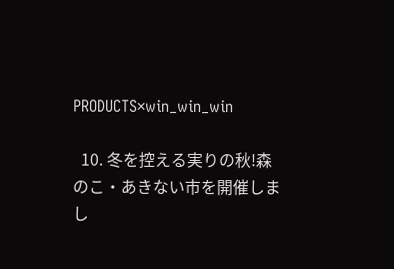PRODUCTS×win_win_win

  10. 冬を控える実りの秋!森のこ・あきない市を開催しまし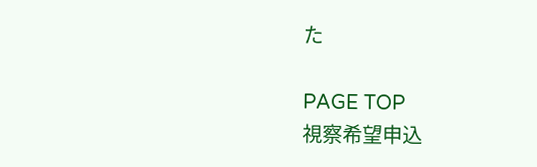た

PAGE TOP
視察希望申込